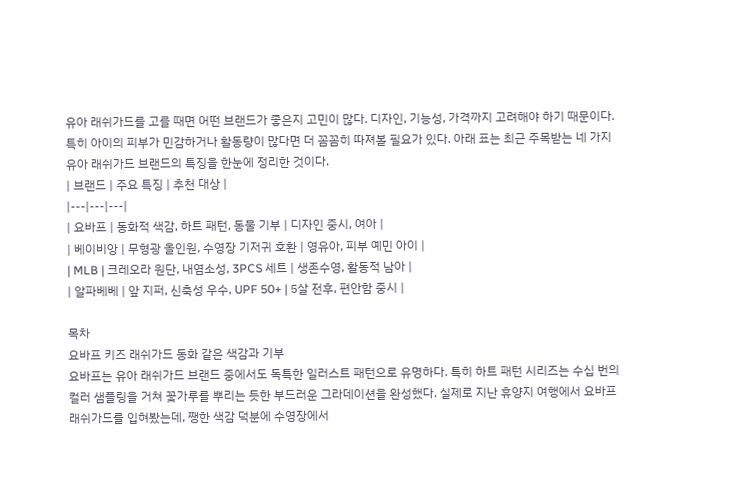유아 래쉬가드를 고를 때면 어떤 브랜드가 좋은지 고민이 많다. 디자인, 기능성, 가격까지 고려해야 하기 때문이다. 특히 아이의 피부가 민감하거나 활동량이 많다면 더 꼼꼼히 따져볼 필요가 있다. 아래 표는 최근 주목받는 네 가지 유아 래쉬가드 브랜드의 특징을 한눈에 정리한 것이다.
| 브랜드 | 주요 특징 | 추천 대상 |
|---|---|---|
| 요바프 | 동화적 색감, 하트 패턴, 동물 기부 | 디자인 중시, 여아 |
| 베이비앙 | 무형광 올인원, 수영장 기저귀 호환 | 영유아, 피부 예민 아이 |
| MLB | 크레오라 원단, 내염소성, 3PCS 세트 | 생존수영, 활동적 남아 |
| 알파베베 | 앞 지퍼, 신축성 우수, UPF 50+ | 5살 전후, 편안함 중시 |

목차
요바프 키즈 래쉬가드 동화 같은 색감과 기부
요바프는 유아 래쉬가드 브랜드 중에서도 독특한 일러스트 패턴으로 유명하다. 특히 하트 패턴 시리즈는 수십 번의 컬러 샘플링을 거쳐 꽃가루를 뿌리는 듯한 부드러운 그라데이션을 완성했다. 실제로 지난 휴양지 여행에서 요바프 래쉬가드를 입혀봤는데, 쨍한 색감 덕분에 수영장에서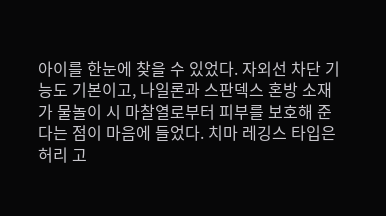아이를 한눈에 찾을 수 있었다. 자외선 차단 기능도 기본이고, 나일론과 스판덱스 혼방 소재가 물놀이 시 마찰열로부터 피부를 보호해 준다는 점이 마음에 들었다. 치마 레깅스 타입은 허리 고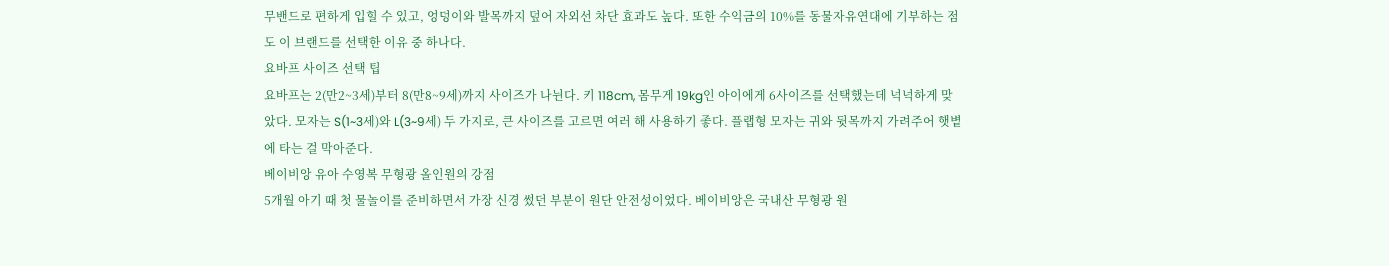무밴드로 편하게 입힐 수 있고, 엉덩이와 발목까지 덮어 자외선 차단 효과도 높다. 또한 수익금의 10%를 동물자유연대에 기부하는 점도 이 브랜드를 선택한 이유 중 하나다.
요바프 사이즈 선택 팁
요바프는 2(만2~3세)부터 8(만8~9세)까지 사이즈가 나뉜다. 키 118cm, 몸무게 19kg인 아이에게 6사이즈를 선택했는데 넉넉하게 맞았다. 모자는 S(1~3세)와 L(3~9세) 두 가지로, 큰 사이즈를 고르면 여러 해 사용하기 좋다. 플랩형 모자는 귀와 뒷목까지 가려주어 햇볕에 타는 걸 막아준다.
베이비앙 유아 수영복 무형광 올인원의 강점
5개월 아기 때 첫 물놀이를 준비하면서 가장 신경 썼던 부분이 원단 안전성이었다. 베이비앙은 국내산 무형광 원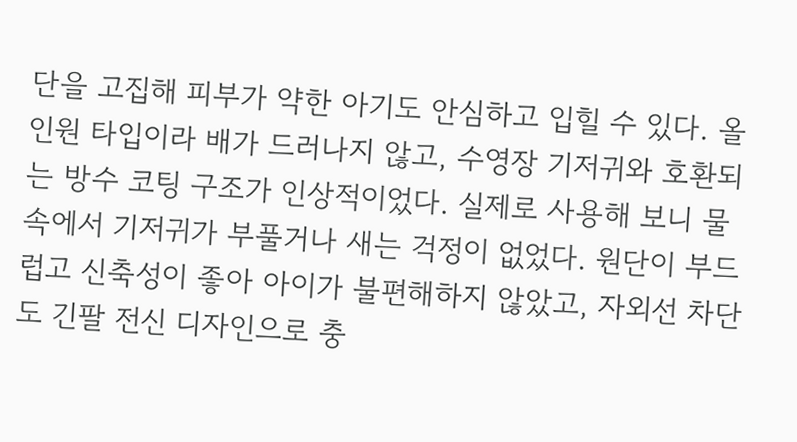단을 고집해 피부가 약한 아기도 안심하고 입힐 수 있다. 올인원 타입이라 배가 드러나지 않고, 수영장 기저귀와 호환되는 방수 코팅 구조가 인상적이었다. 실제로 사용해 보니 물속에서 기저귀가 부풀거나 새는 걱정이 없었다. 원단이 부드럽고 신축성이 좋아 아이가 불편해하지 않았고, 자외선 차단도 긴팔 전신 디자인으로 충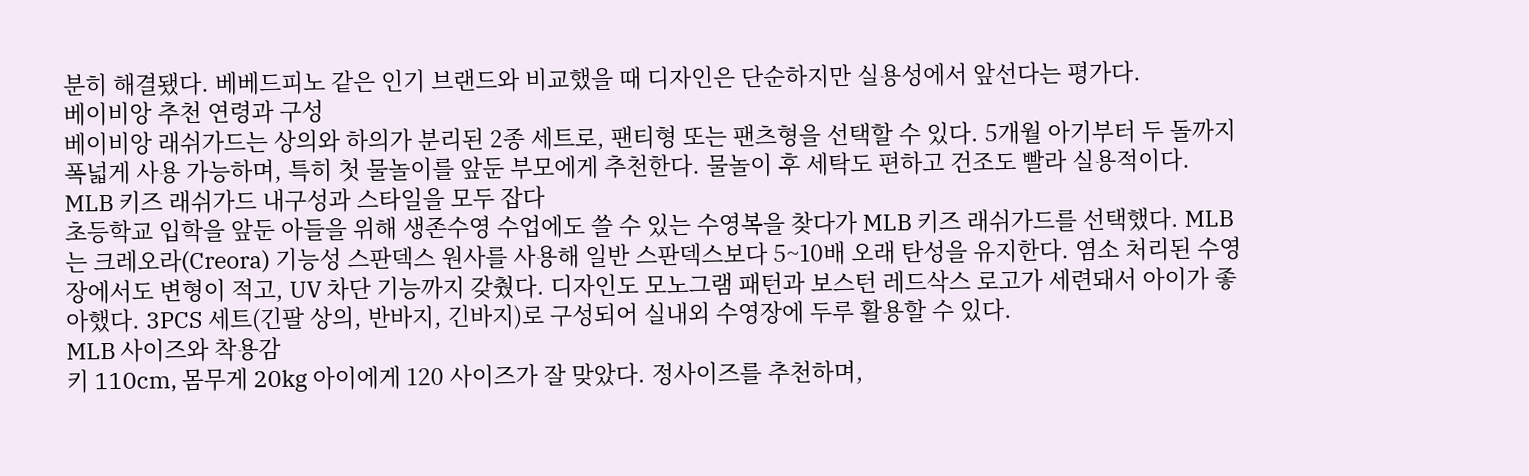분히 해결됐다. 베베드피노 같은 인기 브랜드와 비교했을 때 디자인은 단순하지만 실용성에서 앞선다는 평가다.
베이비앙 추천 연령과 구성
베이비앙 래쉬가드는 상의와 하의가 분리된 2종 세트로, 팬티형 또는 팬츠형을 선택할 수 있다. 5개월 아기부터 두 돌까지 폭넓게 사용 가능하며, 특히 첫 물놀이를 앞둔 부모에게 추천한다. 물놀이 후 세탁도 편하고 건조도 빨라 실용적이다.
MLB 키즈 래쉬가드 내구성과 스타일을 모두 잡다
초등학교 입학을 앞둔 아들을 위해 생존수영 수업에도 쓸 수 있는 수영복을 찾다가 MLB 키즈 래쉬가드를 선택했다. MLB는 크레오라(Creora) 기능성 스판덱스 원사를 사용해 일반 스판덱스보다 5~10배 오래 탄성을 유지한다. 염소 처리된 수영장에서도 변형이 적고, UV 차단 기능까지 갖췄다. 디자인도 모노그램 패턴과 보스턴 레드삭스 로고가 세련돼서 아이가 좋아했다. 3PCS 세트(긴팔 상의, 반바지, 긴바지)로 구성되어 실내외 수영장에 두루 활용할 수 있다.
MLB 사이즈와 착용감
키 110cm, 몸무게 20kg 아이에게 120 사이즈가 잘 맞았다. 정사이즈를 추천하며,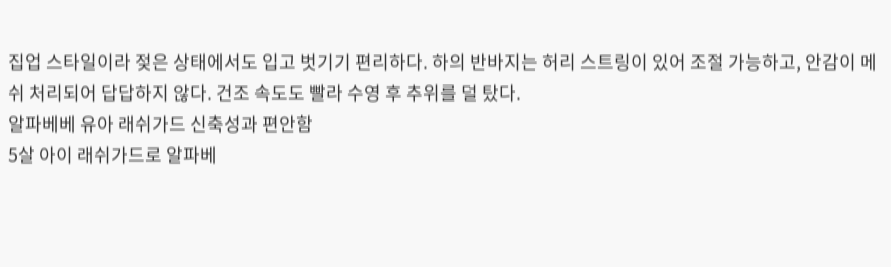집업 스타일이라 젖은 상태에서도 입고 벗기기 편리하다. 하의 반바지는 허리 스트링이 있어 조절 가능하고, 안감이 메쉬 처리되어 답답하지 않다. 건조 속도도 빨라 수영 후 추위를 덜 탔다.
알파베베 유아 래쉬가드 신축성과 편안함
5살 아이 래쉬가드로 알파베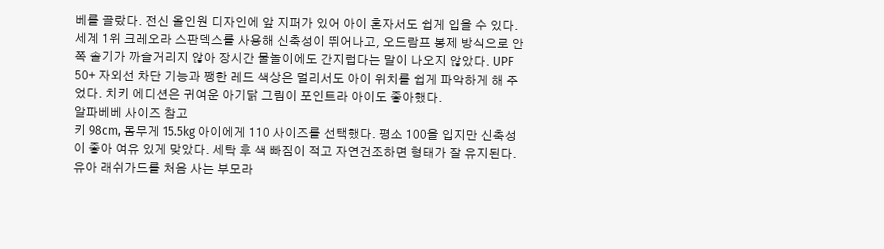베를 골랐다. 전신 올인원 디자인에 앞 지퍼가 있어 아이 혼자서도 쉽게 입을 수 있다. 세계 1위 크레오라 스판덱스를 사용해 신축성이 뛰어나고, 오드람프 봉제 방식으로 안쪽 솔기가 까슬거리지 않아 장시간 물놀이에도 간지럽다는 말이 나오지 않았다. UPF 50+ 자외선 차단 기능과 쨍한 레드 색상은 멀리서도 아이 위치를 쉽게 파악하게 해 주었다. 치키 에디션은 귀여운 아기닭 그림이 포인트라 아이도 좋아했다.
알파베베 사이즈 참고
키 98cm, 몸무게 15.5kg 아이에게 110 사이즈를 선택했다. 평소 100을 입지만 신축성이 좋아 여유 있게 맞았다. 세탁 후 색 빠짐이 적고 자연건조하면 형태가 잘 유지된다. 유아 래쉬가드를 처음 사는 부모라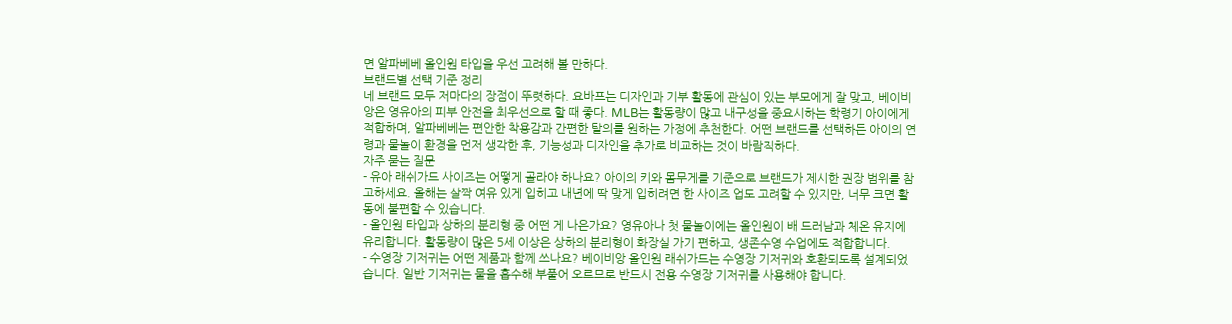면 알파베베 올인원 타입을 우선 고려해 볼 만하다.
브랜드별 선택 기준 정리
네 브랜드 모두 저마다의 장점이 뚜렷하다. 요바프는 디자인과 기부 활동에 관심이 있는 부모에게 잘 맞고, 베이비앙은 영유아의 피부 안전을 최우선으로 할 때 좋다. MLB는 활동량이 많고 내구성을 중요시하는 학령기 아이에게 적합하며, 알파베베는 편안한 착용감과 간편한 탈의를 원하는 가정에 추천한다. 어떤 브랜드를 선택하든 아이의 연령과 물놀이 환경을 먼저 생각한 후, 기능성과 디자인을 추가로 비교하는 것이 바람직하다.
자주 묻는 질문
- 유아 래쉬가드 사이즈는 어떻게 골라야 하나요? 아이의 키와 몸무게를 기준으로 브랜드가 제시한 권장 범위를 참고하세요. 올해는 살짝 여유 있게 입히고 내년에 딱 맞게 입히려면 한 사이즈 업도 고려할 수 있지만, 너무 크면 활동에 불편할 수 있습니다.
- 올인원 타입과 상하의 분리형 중 어떤 게 나은가요? 영유아나 첫 물놀이에는 올인원이 배 드러남과 체온 유지에 유리합니다. 활동량이 많은 5세 이상은 상하의 분리형이 화장실 가기 편하고, 생존수영 수업에도 적합합니다.
- 수영장 기저귀는 어떤 제품과 함께 쓰나요? 베이비앙 올인원 래쉬가드는 수영장 기저귀와 호환되도록 설계되었습니다. 일반 기저귀는 물을 흡수해 부풀어 오르므로 반드시 전용 수영장 기저귀를 사용해야 합니다.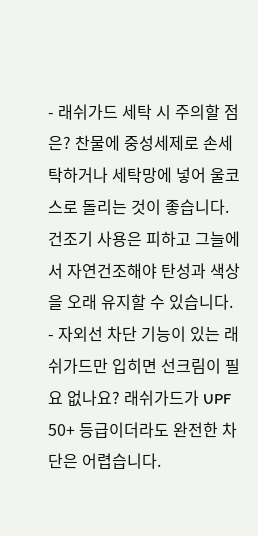- 래쉬가드 세탁 시 주의할 점은? 찬물에 중성세제로 손세탁하거나 세탁망에 넣어 울코스로 돌리는 것이 좋습니다. 건조기 사용은 피하고 그늘에서 자연건조해야 탄성과 색상을 오래 유지할 수 있습니다.
- 자외선 차단 기능이 있는 래쉬가드만 입히면 선크림이 필요 없나요? 래쉬가드가 UPF 50+ 등급이더라도 완전한 차단은 어렵습니다.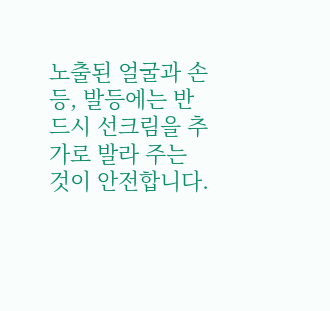노출된 얼굴과 손등, 발등에는 반드시 선크림을 추가로 발라 주는 것이 안전합니다.